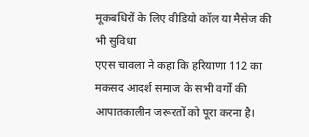मूकबधिरों के लिए वीडियो कॉल या मैसेज की भी सुविधा
एएस चावला ने कहा कि हरियाणा 112 का मकसद आदर्श समाज के सभी वर्गों की आपातकालीन जरूरतों को पूरा करना है।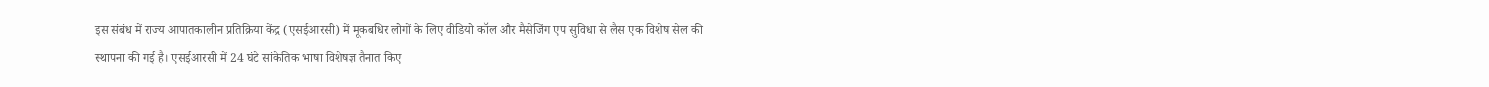इस संबंध में राज्य आपातकालीन प्रतिक्रिया केंद्र (एसईआरसी) में मूकबधिर लोगों के लिए वीडियो कॉल और मैसेजिंग एप सुविधा से लैस एक विशेष सेल की स्थापना की गई है। एसईआरसी में 24 घंटे सांकेतिक भाषा विशेषज्ञ तैनात किए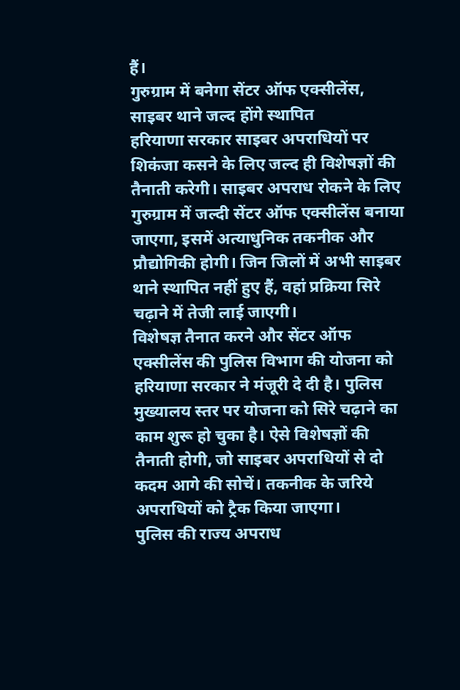हैं।
गुरुग्राम में बनेगा सेंटर ऑफ एक्सीलेंस, साइबर थाने जल्द होंगे स्थापित
हरियाणा सरकार साइबर अपराधियों पर शिकंजा कसने के लिए जल्द ही विशेषज्ञों की तैनाती करेगी। साइबर अपराध रोकने के लिए गुरुग्राम में जल्दी सेंटर ऑफ एक्सीलेंस बनाया जाएगा, इसमें अत्याधुनिक तकनीक और प्रौद्योगिकी होगी। जिन जिलों में अभी साइबर थाने स्थापित नहीं हुए हैं, वहां प्रक्रिया सिरे चढ़ाने में तेजी लाई जाएगी।
विशेषज्ञ तैनात करने और सेंटर ऑफ एक्सीलेंस की पुलिस विभाग की योजना को हरियाणा सरकार ने मंजूरी दे दी है। पुलिस मुख्यालय स्तर पर योजना को सिरे चढ़ाने का काम शुरू हो चुका है। ऐसे विशेषज्ञों की तैनाती होगी, जो साइबर अपराधियों से दो कदम आगे की सोचें। तकनीक के जरिये अपराधियों को ट्रैक किया जाएगा।
पुलिस की राज्य अपराध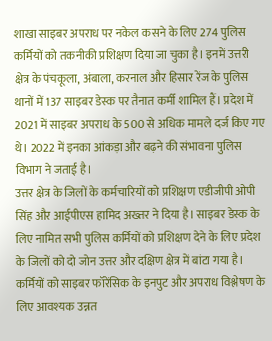शाखा साइबर अपराध पर नकेल कसने के लिए 274 पुलिस कर्मियों को तकनीकी प्रशिक्षण दिया जा चुका है। इनमें उत्तरी क्षेत्र के पंचकूला, अंबाला, करनाल और हिसार रेंज के पुलिस थानों में 137 साइबर डेस्क पर तैनात कर्मी शामिल हैं। प्रदेश में 2021 में साइबर अपराध के 500 से अधिक मामले दर्ज किए गए थे। 2022 में इनका आंकड़ा और बढ़ने की संभावना पुलिस विभाग ने जताई है।
उत्तर क्षेत्र के जिलों के कर्मचारियों को प्रशिक्षण एडीजीपी ओपी सिंह और आईपीएस हामिद अख्तर ने दिया है। साइबर डेस्क के लिए नामित सभी पुलिस कर्मियों को प्रशिक्षण देने के लिए प्रदेश के जिलों को दो जोन उत्तर और दक्षिण क्षेत्र में बांटा गया है। कर्मियों को साइबर फॉरेंसिक के इनपुट और अपराध विश्लेषण के लिए आवश्यक उन्नत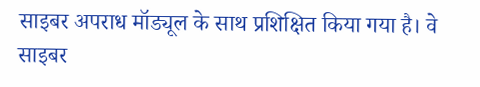साइबर अपराध मॉड्यूल के साथ प्रशिक्षित किया गया है। वे साइबर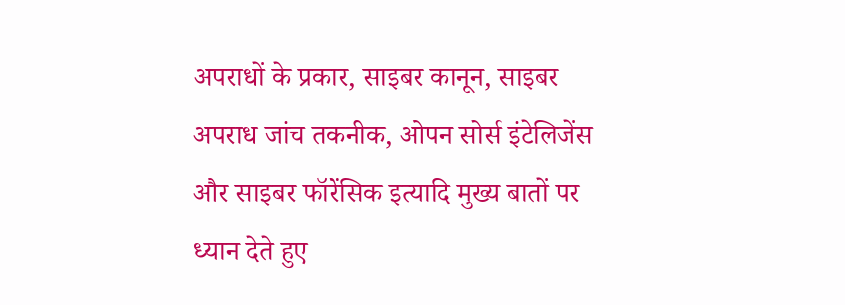अपराधों के प्रकार, साइबर कानून, साइबर अपराध जांच तकनीक, ओपन सोर्स इंटेलिजेंस और साइबर फॉरेंसिक इत्यादि मुख्य बातों पर ध्यान देते हुए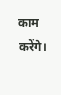काम करेंगे।